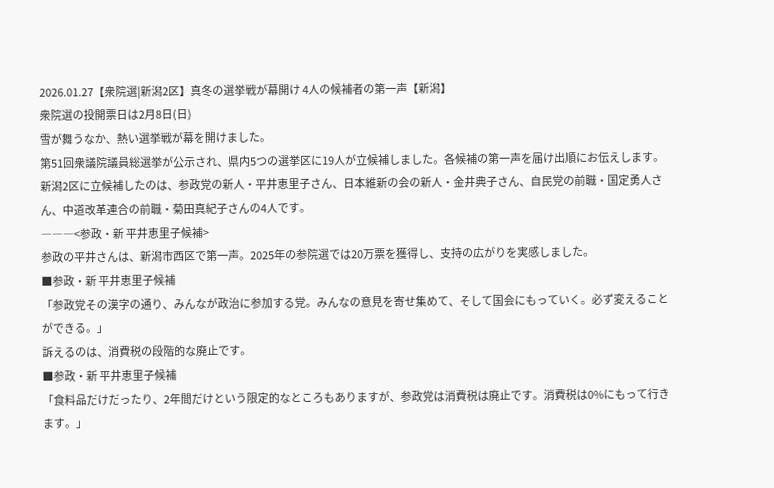2026.01.27【衆院選|新潟2区】真冬の選挙戦が幕開け 4人の候補者の第一声【新潟】
衆院選の投開票日は2月8日(日)
雪が舞うなか、熱い選挙戦が幕を開けました。
第51回衆議院議員総選挙が公示され、県内5つの選挙区に19人が立候補しました。各候補の第一声を届け出順にお伝えします。
新潟2区に立候補したのは、参政党の新人・平井恵里子さん、日本維新の会の新人・金井典子さん、自民党の前職・国定勇人さん、中道改革連合の前職・菊田真紀子さんの4人です。
―――<参政・新 平井恵里子候補>
参政の平井さんは、新潟市西区で第一声。2025年の参院選では20万票を獲得し、支持の広がりを実感しました。
■参政・新 平井恵里子候補
「参政党その漢字の通り、みんなが政治に参加する党。みんなの意見を寄せ集めて、そして国会にもっていく。必ず変えることができる。」
訴えるのは、消費税の段階的な廃止です。
■参政・新 平井恵里子候補
「食料品だけだったり、2年間だけという限定的なところもありますが、参政党は消費税は廃止です。消費税は0%にもって行きます。」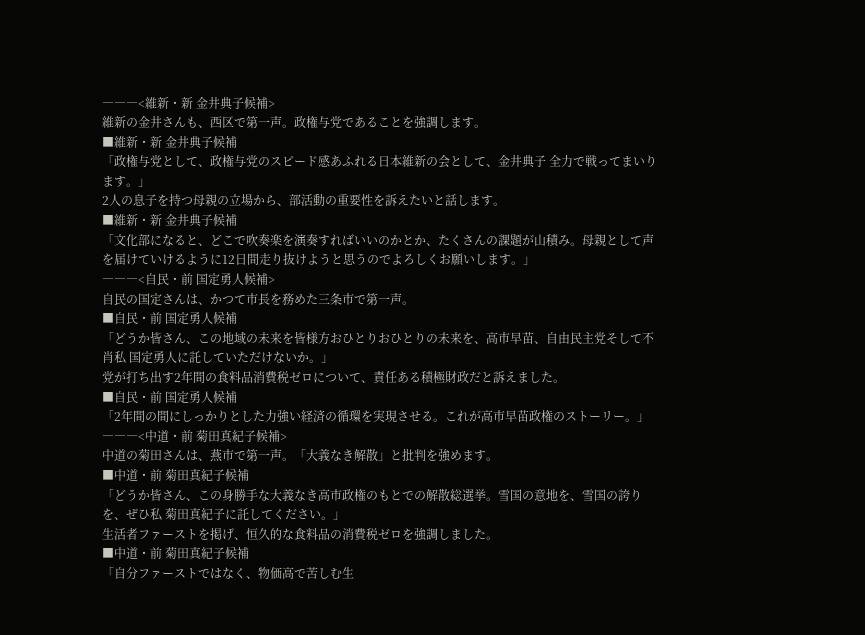―――<維新・新 金井典子候補>
維新の金井さんも、西区で第一声。政権与党であることを強調します。
■維新・新 金井典子候補
「政権与党として、政権与党のスピード感あふれる日本維新の会として、金井典子 全力で戦ってまいります。」
2人の息子を持つ母親の立場から、部活動の重要性を訴えたいと話します。
■維新・新 金井典子候補
「文化部になると、どこで吹奏楽を演奏すればいいのかとか、たくさんの課題が山積み。母親として声を届けていけるように12日間走り抜けようと思うのでよろしくお願いします。」
―――<自民・前 国定勇人候補>
自民の国定さんは、かつて市長を務めた三条市で第一声。
■自民・前 国定勇人候補
「どうか皆さん、この地域の未来を皆様方おひとりおひとりの未来を、高市早苗、自由民主党そして不肖私 国定勇人に託していただけないか。」
党が打ち出す2年間の食料品消費税ゼロについて、責任ある積極財政だと訴えました。
■自民・前 国定勇人候補
「2年間の間にしっかりとした力強い経済の循環を実現させる。これが高市早苗政権のストーリー。」
―――<中道・前 菊田真紀子候補>
中道の菊田さんは、燕市で第一声。「大義なき解散」と批判を強めます。
■中道・前 菊田真紀子候補
「どうか皆さん、この身勝手な大義なき高市政権のもとでの解散総選挙。雪国の意地を、雪国の誇りを、ぜひ私 菊田真紀子に託してください。」
生活者ファーストを掲げ、恒久的な食料品の消費税ゼロを強調しました。
■中道・前 菊田真紀子候補
「自分ファーストではなく、物価高で苦しむ生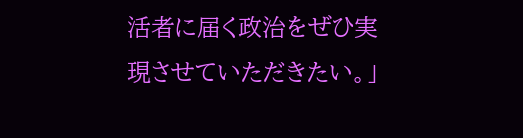活者に届く政治をぜひ実現させていただきたい。」